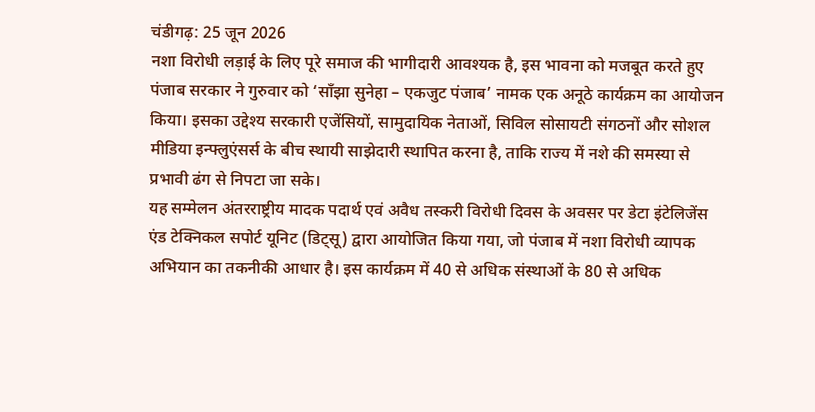चंडीगढ़: 25 जून 2026
नशा विरोधी लड़ाई के लिए पूरे समाज की भागीदारी आवश्यक है, इस भावना को मजबूत करते हुए पंजाब सरकार ने गुरुवार को ‘साँझा सुनेहा – एकजुट पंजाब’ नामक एक अनूठे कार्यक्रम का आयोजन किया। इसका उद्देश्य सरकारी एजेंसियों, सामुदायिक नेताओं, सिविल सोसायटी संगठनों और सोशल मीडिया इन्फ्लुएंसर्स के बीच स्थायी साझेदारी स्थापित करना है, ताकि राज्य में नशे की समस्या से प्रभावी ढंग से निपटा जा सके।
यह सम्मेलन अंतरराष्ट्रीय मादक पदार्थ एवं अवैध तस्करी विरोधी दिवस के अवसर पर डेटा इंटेलिजेंस एंड टेक्निकल सपोर्ट यूनिट (डिट्सू) द्वारा आयोजित किया गया, जो पंजाब में नशा विरोधी व्यापक अभियान का तकनीकी आधार है। इस कार्यक्रम में 40 से अधिक संस्थाओं के 80 से अधिक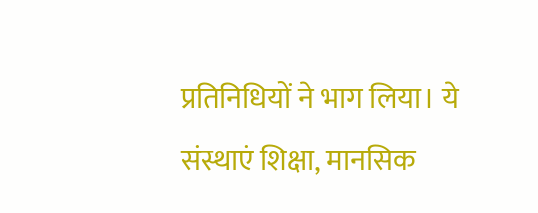प्रतिनिधियों ने भाग लिया। ये संस्थाएं शिक्षा, मानसिक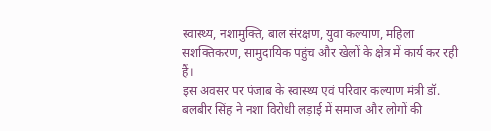स्वास्थ्य, नशामुक्ति, बाल संरक्षण, युवा कल्याण, महिला सशक्तिकरण, सामुदायिक पहुंच और खेलों के क्षेत्र में कार्य कर रही हैं।
इस अवसर पर पंजाब के स्वास्थ्य एवं परिवार कल्याण मंत्री डॉ. बलबीर सिंह ने नशा विरोधी लड़ाई में समाज और लोगों की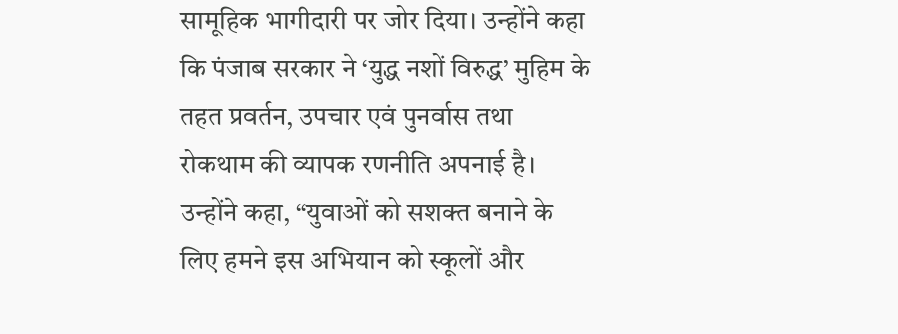सामूहिक भागीदारी पर जोर दिया। उन्होंने कहा कि पंजाब सरकार ने ‘युद्ध नशों विरुद्ध’ मुहिम के तहत प्रवर्तन, उपचार एवं पुनर्वास तथा रोकथाम की व्यापक रणनीति अपनाई है। उन्होंने कहा, “युवाओं को सशक्त बनाने के लिए हमने इस अभियान को स्कूलों और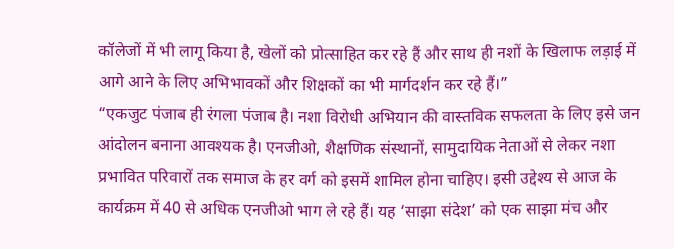कॉलेजों में भी लागू किया है, खेलों को प्रोत्साहित कर रहे हैं और साथ ही नशों के खिलाफ लड़ाई में आगे आने के लिए अभिभावकों और शिक्षकों का भी मार्गदर्शन कर रहे हैं।”
“एकजुट पंजाब ही रंगला पंजाब है। नशा विरोधी अभियान की वास्तविक सफलता के लिए इसे जन आंदोलन बनाना आवश्यक है। एनजीओ, शैक्षणिक संस्थानों, सामुदायिक नेताओं से लेकर नशा प्रभावित परिवारों तक समाज के हर वर्ग को इसमें शामिल होना चाहिए। इसी उद्देश्य से आज के कार्यक्रम में 40 से अधिक एनजीओ भाग ले रहे हैं। यह ‘साझा संदेश’ को एक साझा मंच और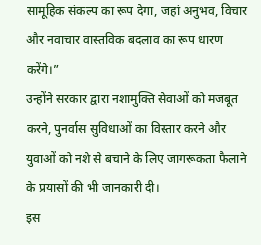सामूहिक संकल्प का रूप देगा, जहां अनुभव, विचार और नवाचार वास्तविक बदलाव का रूप धारण करेंगे।”
उन्होंने सरकार द्वारा नशामुक्ति सेवाओं को मजबूत करने, पुनर्वास सुविधाओं का विस्तार करने और युवाओं को नशे से बचाने के लिए जागरूकता फैलाने के प्रयासों की भी जानकारी दी।
इस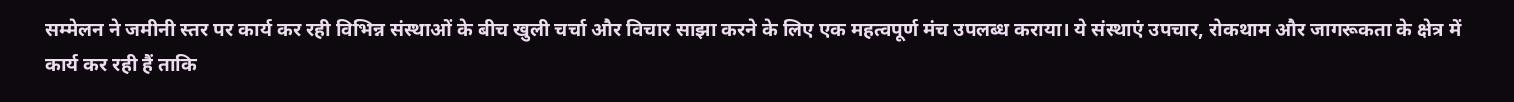सम्मेलन ने जमीनी स्तर पर कार्य कर रही विभिन्न संस्थाओं के बीच खुली चर्चा और विचार साझा करने के लिए एक महत्वपूर्ण मंच उपलब्ध कराया। ये संस्थाएं उपचार, रोकथाम और जागरूकता के क्षेत्र में कार्य कर रही हैं ताकि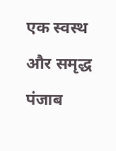एक स्वस्थ और समृद्ध पंजाब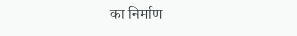का निर्माण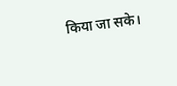किया जा सके।